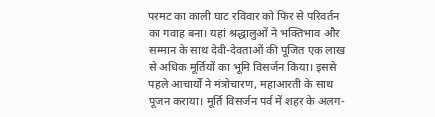परमट का काली घाट रविवार को फिर से परिवर्तन का गवाह बना। यहां श्रद्धालुओं ने भक्तिभाव और सम्मान के साथ देवी-देवताओं की पूजित एक लाख से अधिक मूर्तियों का भूमि विसर्जन किया। इससे पहले आचार्यों ने मंत्रोचारण, महाआरती के साथ पूजन कराया। मूर्ति विसर्जन पर्व में शहर के अलग-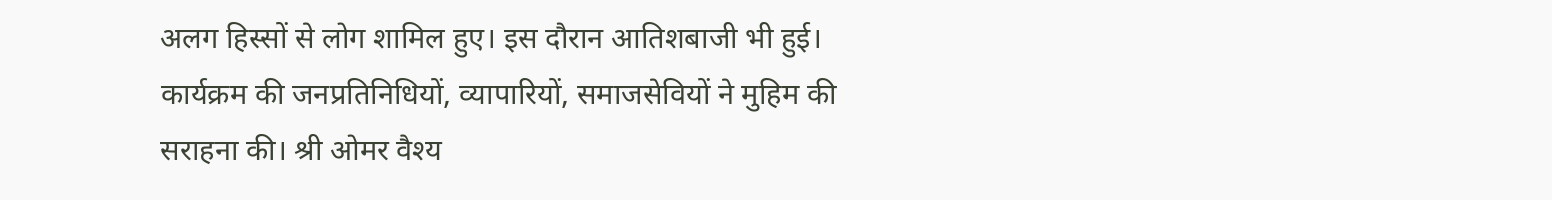अलग हिस्सों से लोग शामिल हुए। इस दौरान आतिशबाजी भी हुई। कार्यक्रम की जनप्रतिनिधियों, व्यापारियों, समाजसेवियों ने मुहिम की सराहना की। श्री ओमर वैश्य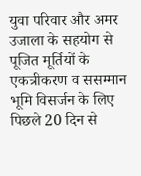युवा परिवार और अमर उजाला के सहयोग से पूजित मूर्तियों के एकत्रीकरण व ससम्मान भूमि विसर्जन के लिए पिछले 20 दिन से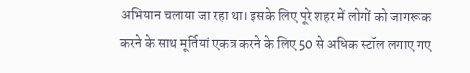अभियान चलाया जा रहा था। इसके लिए पूरे शहर में लोगों को जागरूक करने के साथ मूर्तियां एकत्र करने के लिए 50 से अधिक स्टॉल लगाए गए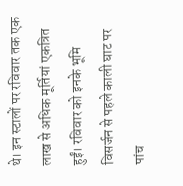थे। इन स्टालों पर रविवार तक एक लाख से अधिक मूर्तियां एकत्रित हुईं। रविवार को इनके भूमि विसर्जन से पहले काली घाट पर पांच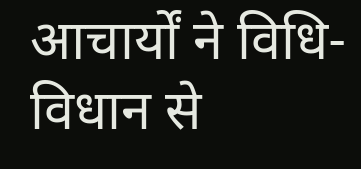आचार्यों ने विधि-विधान से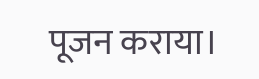पूजन कराया।